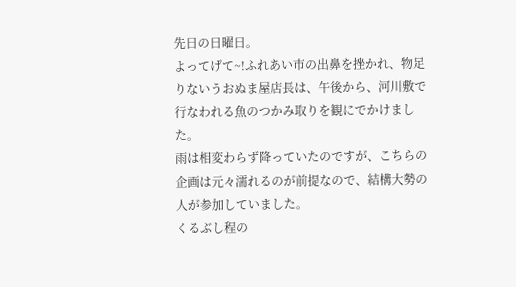先日の日曜日。
よってげて~!ふれあい市の出鼻を挫かれ、物足りないうおぬま屋店長は、午後から、河川敷で行なわれる魚のつかみ取りを観にでかけました。
雨は相変わらず降っていたのですが、こちらの企画は元々濡れるのが前提なので、結構大勢の人が参加していました。
くるぶし程の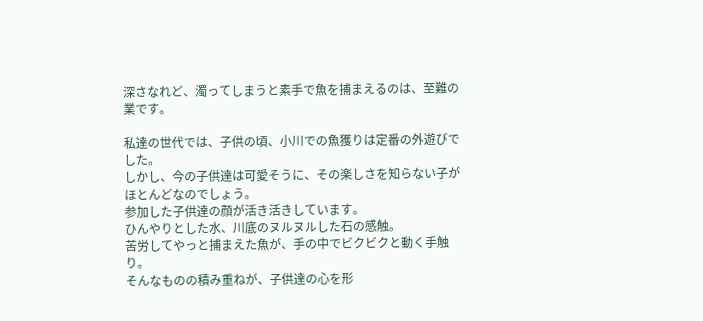深さなれど、濁ってしまうと素手で魚を捕まえるのは、至難の業です。

私達の世代では、子供の頃、小川での魚獲りは定番の外遊びでした。
しかし、今の子供達は可愛そうに、その楽しさを知らない子が
ほとんどなのでしょう。
参加した子供達の顔が活き活きしています。
ひんやりとした水、川底のヌルヌルした石の感触。
苦労してやっと捕まえた魚が、手の中でビクビクと動く手触り。
そんなものの積み重ねが、子供達の心を形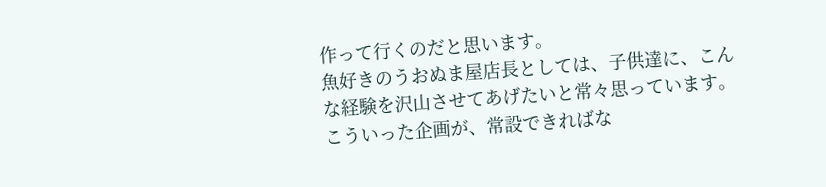作って行くのだと思います。
魚好きのうおぬま屋店長としては、子供達に、こんな経験を沢山させてあげたいと常々思っています。
こういった企画が、常設できればな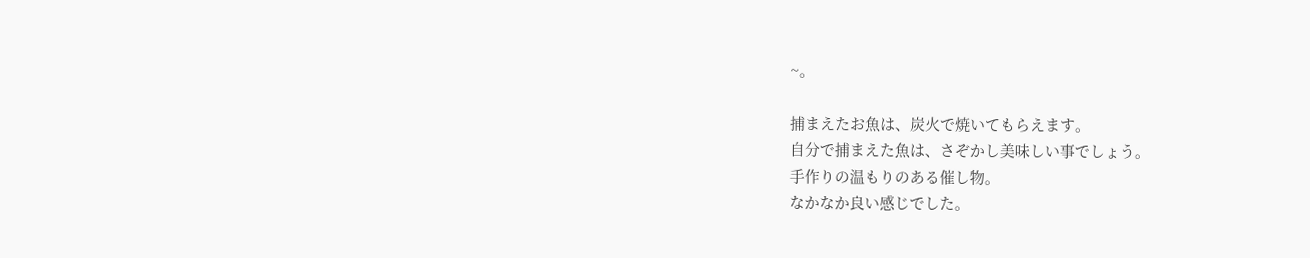~。

捕まえたお魚は、炭火で焼いてもらえます。
自分で捕まえた魚は、さぞかし美味しい事でしょう。
手作りの温もりのある催し物。
なかなか良い感じでした。